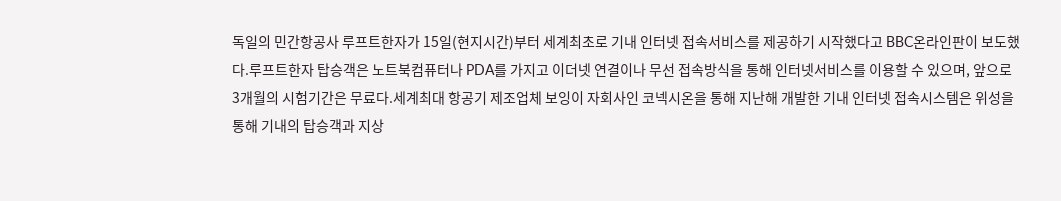독일의 민간항공사 루프트한자가 15일(현지시간)부터 세계최초로 기내 인터넷 접속서비스를 제공하기 시작했다고 BBC온라인판이 보도했다.루프트한자 탑승객은 노트북컴퓨터나 PDA를 가지고 이더넷 연결이나 무선 접속방식을 통해 인터넷서비스를 이용할 수 있으며, 앞으로 3개월의 시험기간은 무료다.세계최대 항공기 제조업체 보잉이 자회사인 코넥시온을 통해 지난해 개발한 기내 인터넷 접속시스템은 위성을 통해 기내의 탑승객과 지상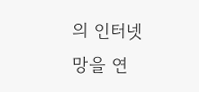의 인터넷망을 연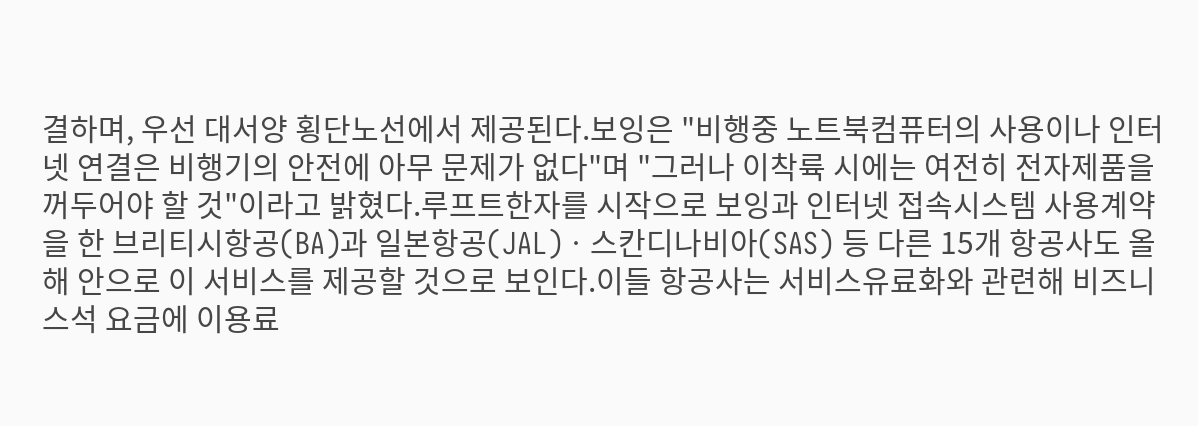결하며, 우선 대서양 횡단노선에서 제공된다.보잉은 "비행중 노트북컴퓨터의 사용이나 인터넷 연결은 비행기의 안전에 아무 문제가 없다"며 "그러나 이착륙 시에는 여전히 전자제품을 꺼두어야 할 것"이라고 밝혔다.루프트한자를 시작으로 보잉과 인터넷 접속시스템 사용계약을 한 브리티시항공(BA)과 일본항공(JAL)ㆍ스칸디나비아(SAS) 등 다른 15개 항공사도 올해 안으로 이 서비스를 제공할 것으로 보인다.이들 항공사는 서비스유료화와 관련해 비즈니스석 요금에 이용료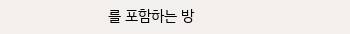를 포함하는 방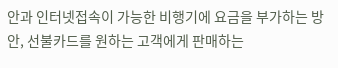안과 인터넷접속이 가능한 비행기에 요금을 부가하는 방안, 선불카드를 원하는 고객에게 판매하는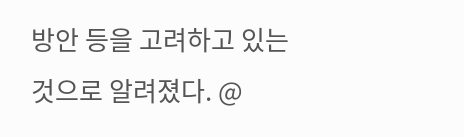방안 등을 고려하고 있는 것으로 알려졌다. @